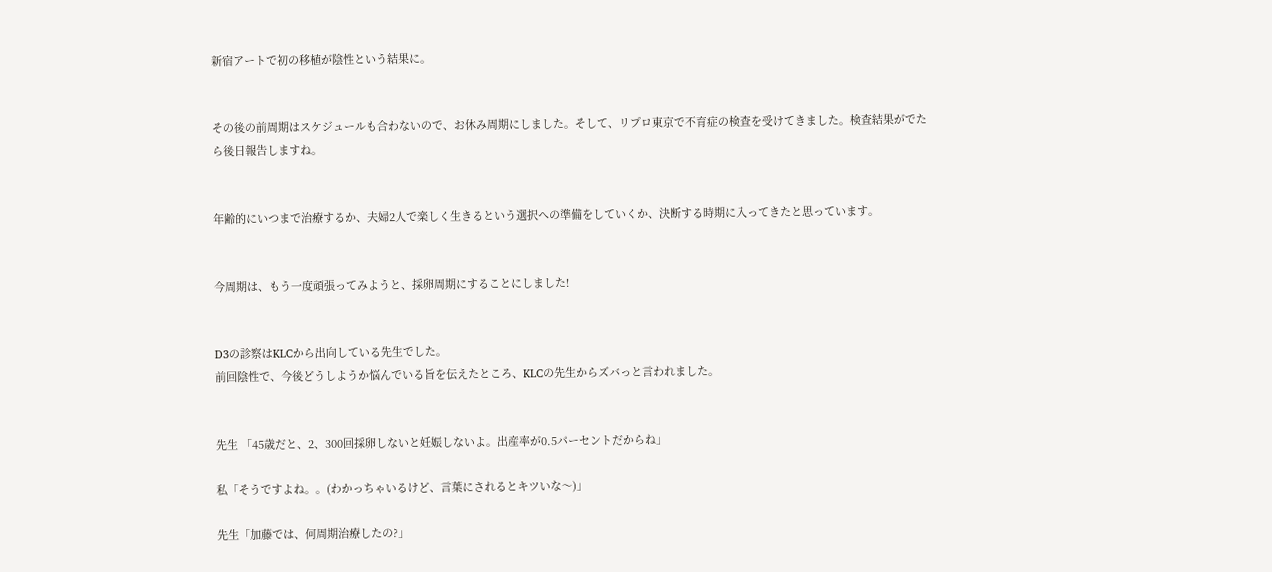新宿アートで初の移植が陰性という結果に。


その後の前周期はスケジュールも合わないので、お休み周期にしました。そして、リプロ東京で不育症の検査を受けてきました。検査結果がでたら後日報告しますね。


年齢的にいつまで治療するか、夫婦2人で楽しく生きるという選択への準備をしていくか、決断する時期に入ってきたと思っています。


今周期は、もう一度頑張ってみようと、採卵周期にすることにしました!


D3の診察はKLCから出向している先生でした。
前回陰性で、今後どうしようか悩んでいる旨を伝えたところ、KLCの先生からズバっと言われました。


先生 「45歳だと、2、300回採卵しないと妊娠しないよ。出産率が0.5パーセントだからね」

私「そうですよね。。(わかっちゃいるけど、言葉にされるとキツいな〜)」

先生「加藤では、何周期治療したの?」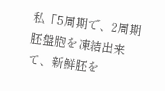私「5周期で、2周期胚盤胞を凍結出来て、新鮮胚を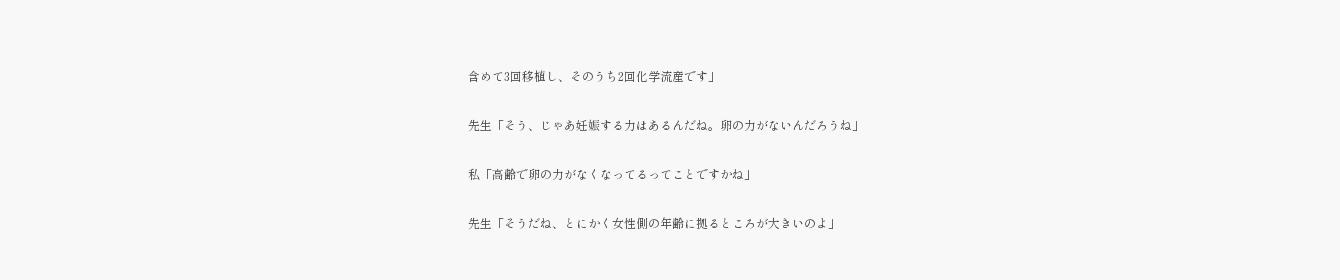含めて3回移植し、そのうち2回化学流産です」

先生「そう、じゃあ妊娠する力はあるんだね。卵の力がないんだろうね」

私「高齢で卵の力がなくなってるってことですかね」

先生「そうだね、とにかく女性側の年齢に拠るところが大きいのよ」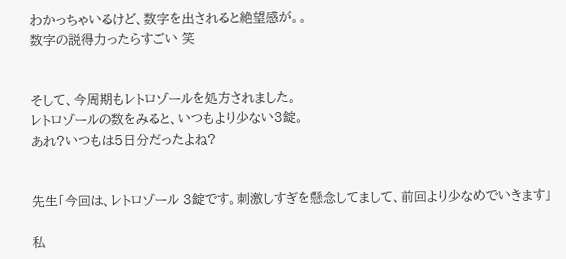わかっちゃいるけど、数字を出されると絶望感が。。
数字の説得力ったらすごい 笑


そして、今周期もレトロゾールを処方されました。
レトロゾールの数をみると、いつもより少ない3錠。
あれ?いつもは5日分だったよね?


先生「今回は、レトロゾール 3錠です。刺激しすぎを懸念してまして、前回より少なめでいきます」

私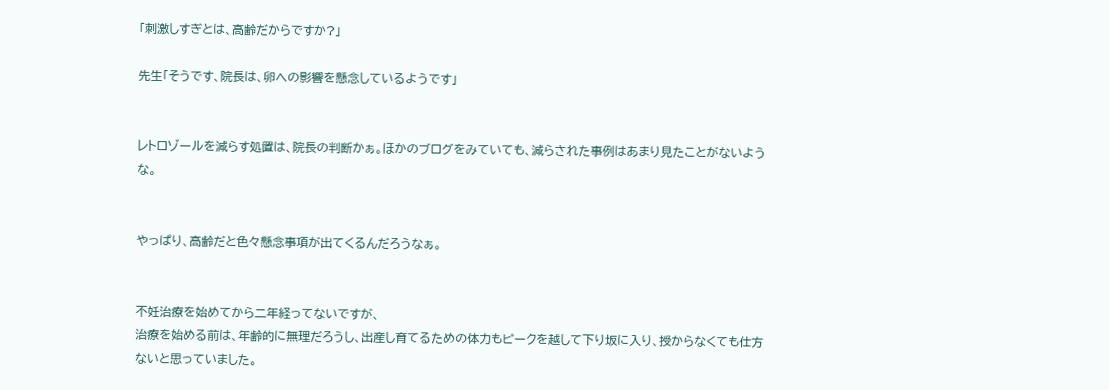「刺激しすぎとは、高齢だからですか?」

先生「そうです、院長は、卵への影響を懸念しているようです」


レトロゾールを減らす処置は、院長の判断かぁ。ほかのブログをみていても、減らされた事例はあまり見たことがないような。


やっぱり、高齢だと色々懸念事項が出てくるんだろうなぁ。


不妊治療を始めてから二年経ってないですが、
治療を始める前は、年齢的に無理だろうし、出産し育てるための体力もピークを越して下り坂に入り、授からなくても仕方ないと思っていました。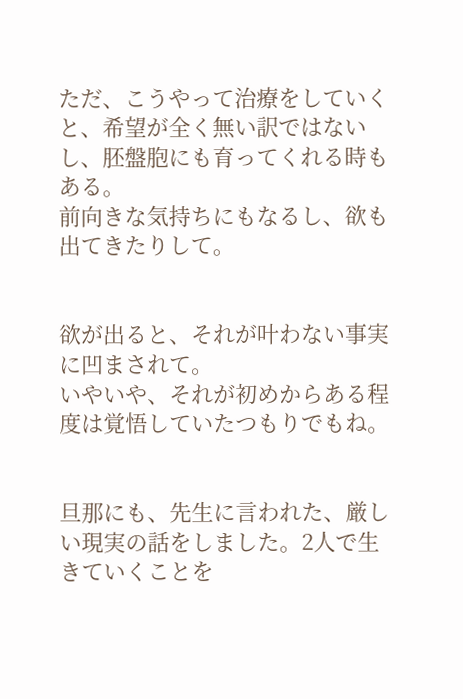ただ、こうやって治療をしていくと、希望が全く無い訳ではないし、胚盤胞にも育ってくれる時もある。
前向きな気持ちにもなるし、欲も出てきたりして。


欲が出ると、それが叶わない事実に凹まされて。
いやいや、それが初めからある程度は覚悟していたつもりでもね。


旦那にも、先生に言われた、厳しい現実の話をしました。2人で生きていくことを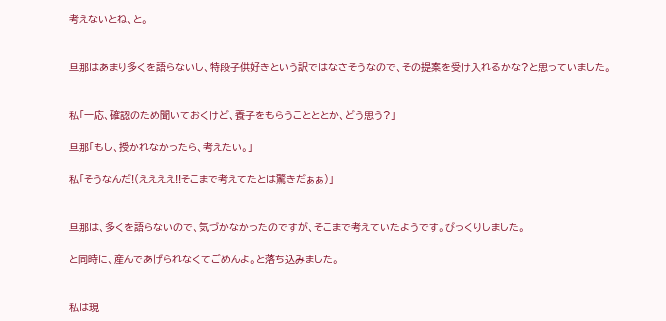考えないとね、と。


旦那はあまり多くを語らないし、特段子供好きという訳ではなさそうなので、その提案を受け入れるかな?と思っていました。


私「一応、確認のため聞いておくけど、養子をもらうことととか、どう思う?」

旦那「もし、授かれなかったら、考えたい。」

私「そうなんだ!(ええええ!!そこまで考えてたとは驚きだぁぁ)」


旦那は、多くを語らないので、気づかなかったのですが、そこまで考えていたようです。びっくりしました。

と同時に、産んであげられなくてごめんよ。と落ち込みました。


私は現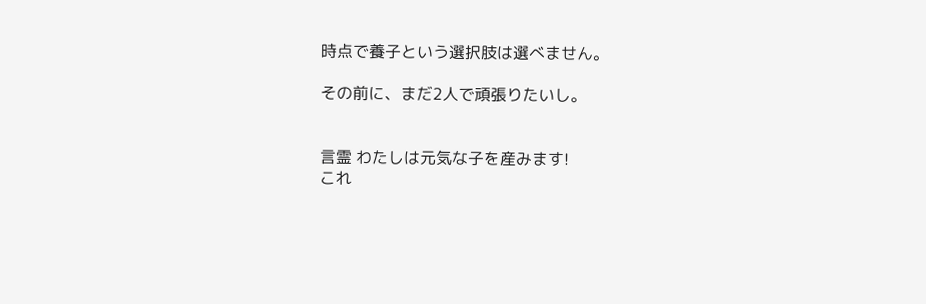時点で養子という選択肢は選べません。

その前に、まだ2人で頑張りたいし。


言霊 わたしは元気な子を産みます!
これ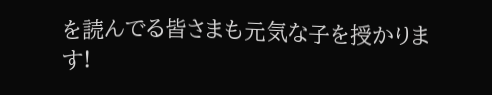を読んでる皆さまも元気な子を授かります!